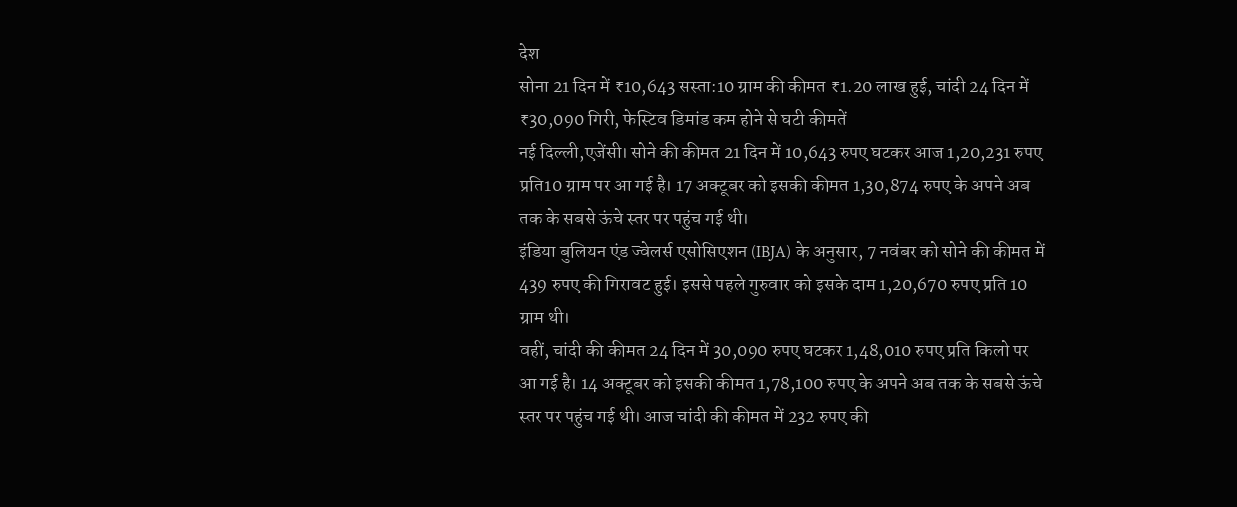देश
सोना 21 दिन में ₹10,643 सस्ता:10 ग्राम की कीमत ₹1.20 लाख हुई, चांदी 24 दिन में ₹30,090 गिरी, फेस्टिव डिमांड कम होने से घटी कीमतें
नई दिल्ली,एजेंसी। सोने की कीमत 21 दिन में 10,643 रुपए घटकर आज 1,20,231 रुपए प्रति10 ग्राम पर आ गई है। 17 अक्टूबर को इसकी कीमत 1,30,874 रुपए के अपने अब तक के सबसे ऊंचे स्तर पर पहुंच गई थी।
इंडिया बुलियन एंड ज्वेलर्स एसोसिएशन (IBJA) के अनुसार, 7 नवंबर को सोने की कीमत में 439 रुपए की गिरावट हुई। इससे पहले गुरुवार को इसके दाम 1,20,670 रुपए प्रति 10 ग्राम थी।
वहीं, चांदी की कीमत 24 दिन में 30,090 रुपए घटकर 1,48,010 रुपए प्रति किलो पर आ गई है। 14 अक्टूबर को इसकी कीमत 1,78,100 रुपए के अपने अब तक के सबसे ऊंचे स्तर पर पहुंच गई थी। आज चांदी की कीमत में 232 रुपए की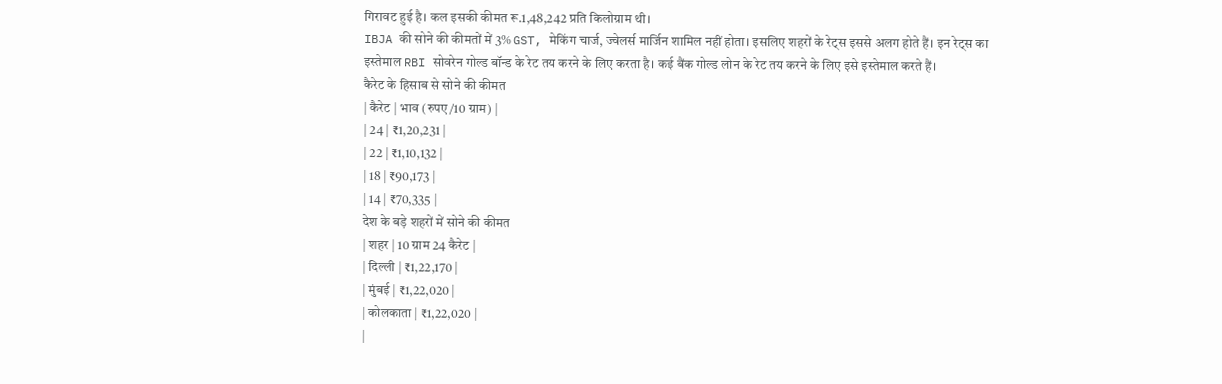गिरावट हुई है। कल इसकी कीमत रू.1,48,242 प्रति किलोग्राम थी।
IBJA की सोने की कीमतों में 3% GST, मेकिंग चार्ज, ज्वेलर्स मार्जिन शामिल नहीं होता। इसलिए शहरों के रेट्स इससे अलग होते हैं। इन रेट्स का इस्तेमाल RBI सोवरेन गोल्ड बॉन्ड के रेट तय करने के लिए करता है। कई बैंक गोल्ड लोन के रेट तय करने के लिए इसे इस्तेमाल करते हैं।
कैरेट के हिसाब से सोने की कीमत
| कैरेट | भाव (रुपए/10 ग्राम) |
| 24 | ₹1,20,231 |
| 22 | ₹1,10,132 |
| 18 | ₹90,173 |
| 14 | ₹70,335 |
देश के बड़े शहरों में सोने की कीमत
| शहर | 10 ग्राम 24 कैरेट |
| दिल्ली | ₹1,22,170 |
| मुंबई | ₹1,22,020 |
| कोलकाता | ₹1,22,020 |
|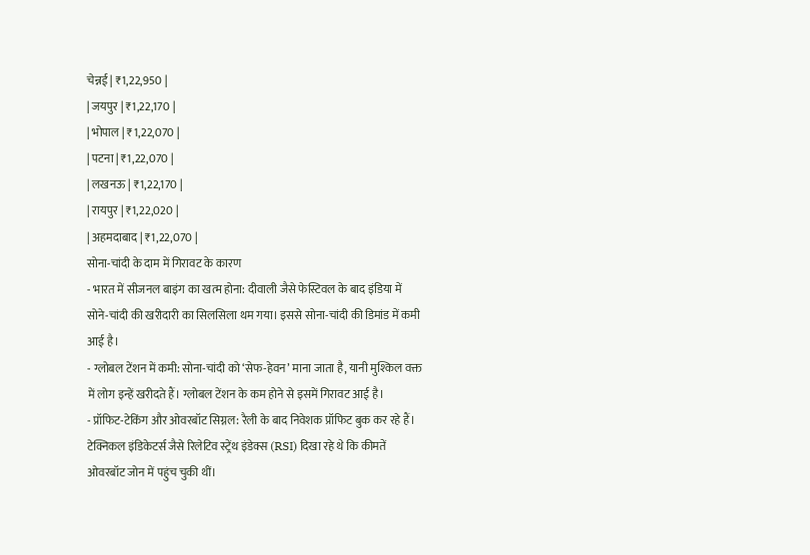चेन्नई | ₹1,22,950 |
| जयपुर | ₹1,22,170 |
| भोपाल | ₹1,22,070 |
| पटना | ₹1,22,070 |
| लखनऊ | ₹1,22,170 |
| रायपुर | ₹1,22,020 |
| अहमदाबाद | ₹1,22,070 |
सोना-चांदी के दाम में गिरावट के कारण
- भारत में सीजनल बाइंग का खत्म होना: दीवाली जैसे फेस्टिवल के बाद इंडिया में सोने-चांदी की खरीदारी का सिलसिला थम गया। इससे सोना-चांदी की डिमांड में कमी आई है।
- ग्लोबल टेंशन में कमी: सोना-चांदी को ‘सेफ-हेवन’ माना जाता है, यानी मुश्किल वक्त में लोग इन्हें खरीदते हैं। ग्लोबल टेंशन के कम होने से इसमें गिरावट आई है।
- प्रॉफिट-टेकिंग और ओवरबॉट सिग्नल: रैली के बाद निवेशक प्रॉफिट बुक कर रहे हैं। टेक्निकल इंडिकेटर्स जैसे रिलेटिव स्ट्रेंथ इंडेक्स (RSI) दिखा रहे थे कि कीमतें ओवरबॉट जोन में पहुंच चुकी थीं।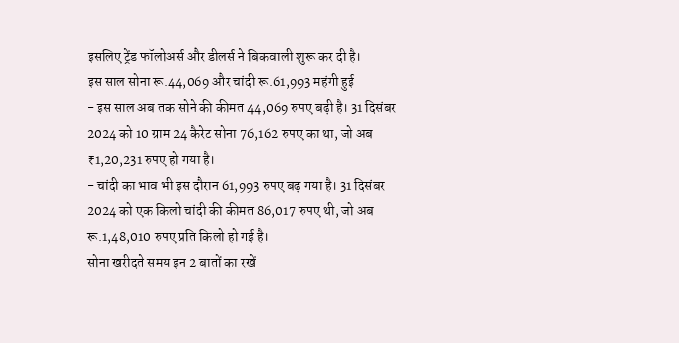इसलिए ट्रेंड फॉलोअर्स और डीलर्स ने बिकवाली शुरू कर दी है।
इस साल सोना रू.44,069 और चांदी रू.61,993 महंगी हुई
- इस साल अब तक सोने की कीमत 44,069 रुपए बढ़ी है। 31 दिसंबर 2024 को 10 ग्राम 24 कैरेट सोना 76,162 रुपए का था, जो अब ₹1,20,231 रुपए हो गया है।
- चांदी का भाव भी इस दौरान 61,993 रुपए बढ़ गया है। 31 दिसंबर 2024 को एक किलो चांदी की कीमत 86,017 रुपए थी, जो अब रू.1,48,010 रुपए प्रति किलो हो गई है।
सोना खरीदते समय इन 2 बातों का रखें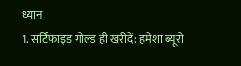ध्यान
1. सर्टिफाइड गोल्ड ही खरीदें: हमेशा ब्यूरो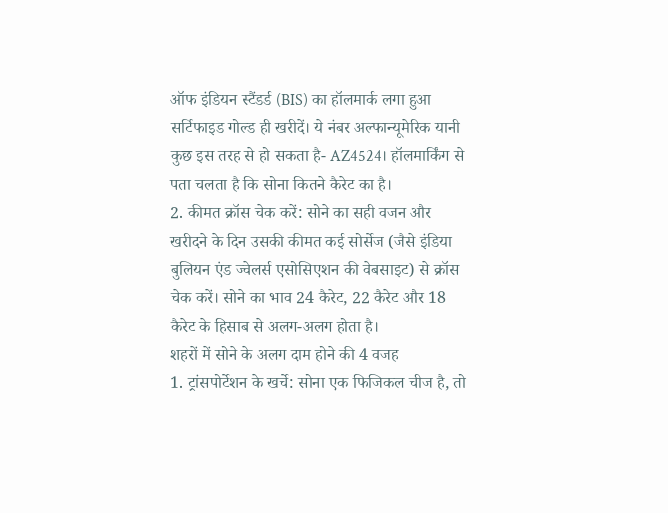ऑफ इंडियन स्टैंडर्ड (BIS) का हॉलमार्क लगा हुआ सर्टिफाइड गोल्ड ही खरीदें। ये नंबर अल्फान्यूमेरिक यानी कुछ इस तरह से हो सकता है- AZ4524। हॉलमार्किंग से पता चलता है कि सोना कितने कैरेट का है।
2. कीमत क्रॉस चेक करें: सोने का सही वजन और खरीदने के दिन उसकी कीमत कई सोर्सेज (जैसे इंडिया बुलियन एंड ज्वेलर्स एसोसिएशन की वेबसाइट) से क्रॉस चेक करें। सोने का भाव 24 कैरेट, 22 कैरेट और 18 कैरेट के हिसाब से अलग-अलग होता है।
शहरों में सोने के अलग दाम होने की 4 वजह
1. ट्रांसपोर्टेशन के खर्चे: सोना एक फिजिकल चीज है, तो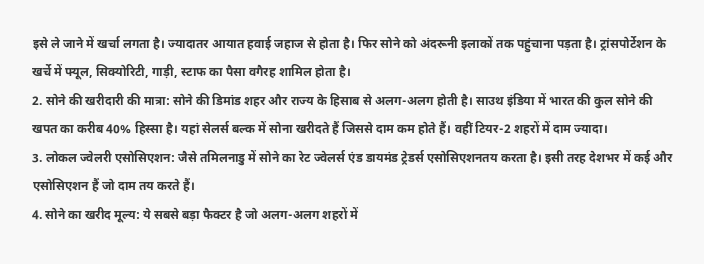इसे ले जाने में खर्चा लगता है। ज्यादातर आयात हवाई जहाज से होता है। फिर सोने को अंदरूनी इलाकों तक पहुंचाना पड़ता है। ट्रांसपोर्टेशन के खर्चे में फ्यूल, सिक्योरिटी, गाड़ी, स्टाफ का पैसा वगैरह शामिल होता है।
2. सोने की खरीदारी की मात्रा: सोने की डिमांड शहर और राज्य के हिसाब से अलग-अलग होती है। साउथ इंडिया में भारत की कुल सोने की खपत का करीब 40% हिस्सा है। यहां सेलर्स बल्क में सोना खरीदते हैं जिससे दाम कम होते हैं। वहीं टियर-2 शहरों में दाम ज्यादा।
3. लोकल ज्वेलरी एसोसिएशन: जैसे तमिलनाडु में सोने का रेट ज्वेलर्स एंड डायमंड ट्रेडर्स एसोसिएशनतय करता है। इसी तरह देशभर में कई और एसोसिएशन हैं जो दाम तय करते हैं।
4. सोने का खरीद मूल्य: ये सबसे बड़ा फैक्टर है जो अलग-अलग शहरों में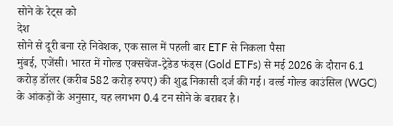सोने के रेट्स को
देश
सोने से दूरी बना रहे निवेशक, एक साल में पहली बार ETF से निकला पैसा
मुंबई, एजेंसी। भारत में गोल्ड एक्सचेंज-ट्रेडेड फंड्स (Gold ETFs) से मई 2026 के दौरान 6.1 करोड़ डॉलर (करीब 582 करोड़ रुपए) की शुद्ध निकासी दर्ज की गई। वर्ल्ड गोल्ड काउंसिल (WGC) के आंकड़ों के अनुसार, यह लगभग 0.4 टन सोने के बराबर है।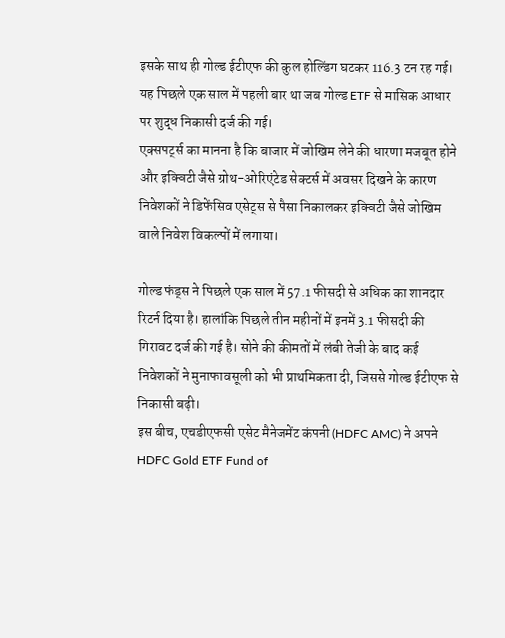इसके साथ ही गोल्ड ईटीएफ की कुल होल्डिंग घटकर 116.3 टन रह गई। यह पिछले एक साल में पहली बार था जब गोल्ड ETF से मासिक आधार पर शुद्ध निकासी दर्ज की गई।
एक्सपर्ट्स का मानना है कि बाजार में जोखिम लेने की धारणा मजबूत होने और इक्विटी जैसे ग्रोथ-ओरिएंटेड सेक्टर्स में अवसर दिखने के कारण निवेशकों ने डिफेंसिव एसेट्स से पैसा निकालकर इक्विटी जैसे जोखिम वाले निवेश विकल्पों में लगाया।

गोल्ड फंड्स ने पिछले एक साल में 57.1 फीसदी से अधिक का शानदार रिटर्न दिया है। हालांकि पिछले तीन महीनों में इनमें 3.1 फीसदी की गिरावट दर्ज की गई है। सोने की कीमतों में लंबी तेजी के बाद कई निवेशकों ने मुनाफावसूली को भी प्राथमिकता दी, जिससे गोल्ड ईटीएफ से निकासी बढ़ी।
इस बीच, एचडीएफसी एसेट मैनेजमेंट कंपनी (HDFC AMC) ने अपने HDFC Gold ETF Fund of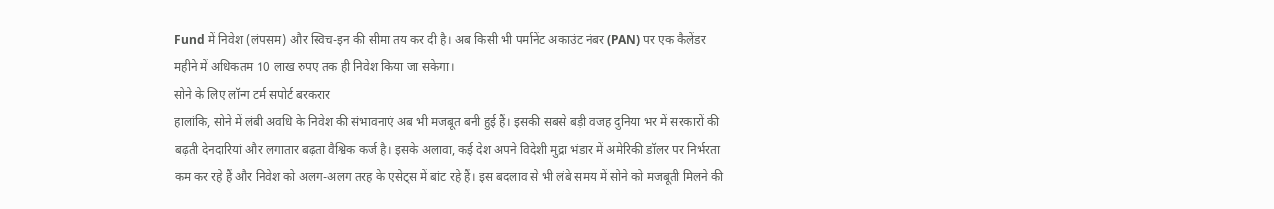Fund में निवेश (लंपसम) और स्विच-इन की सीमा तय कर दी है। अब किसी भी पर्मानेंट अकाउंट नंबर (PAN) पर एक कैलेंडर महीने में अधिकतम 10 लाख रुपए तक ही निवेश किया जा सकेगा।
सोने के लिए लॉन्ग टर्म सपोर्ट बरकरार
हालांकि, सोने में लंबी अवधि के निवेश की संभावनाएं अब भी मजबूत बनी हुई हैं। इसकी सबसे बड़ी वजह दुनिया भर में सरकारों की बढ़ती देनदारियां और लगातार बढ़ता वैश्विक कर्ज है। इसके अलावा, कई देश अपने विदेशी मुद्रा भंडार में अमेरिकी डॉलर पर निर्भरता कम कर रहे हैं और निवेश को अलग-अलग तरह के एसेट्स में बांट रहे हैं। इस बदलाव से भी लंबे समय में सोने को मजबूती मिलने की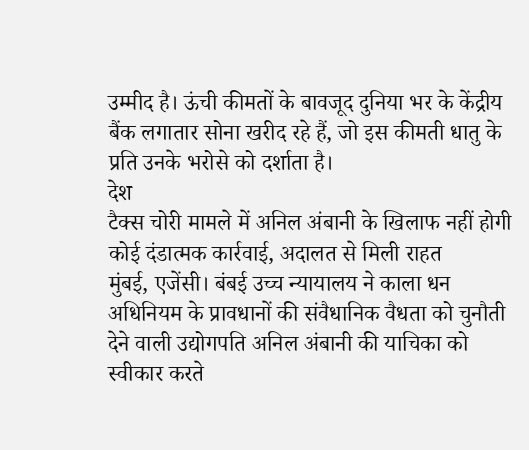उम्मीद है। ऊंची कीमतों के बावजूद दुनिया भर के केंद्रीय बैंक लगातार सोना खरीद रहे हैं, जो इस कीमती धातु के प्रति उनके भरोसे को दर्शाता है।
देश
टैक्स चोरी मामले में अनिल अंबानी के खिलाफ नहीं होगी कोई दंडात्मक कार्रवाई, अदालत से मिली राहत
मुंबई, एजेंसी। बंबई उच्च न्यायालय ने काला धन अधिनियम के प्रावधानों की संवैधानिक वैधता को चुनौती देने वाली उद्योगपति अनिल अंबानी की याचिका को स्वीकार करते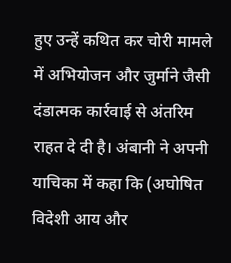हुए उन्हें कथित कर चोरी मामले में अभियोजन और जुर्माने जैसी दंडात्मक कार्रवाई से अंतरिम राहत दे दी है। अंबानी ने अपनी याचिका में कहा कि (अघोषित विदेशी आय और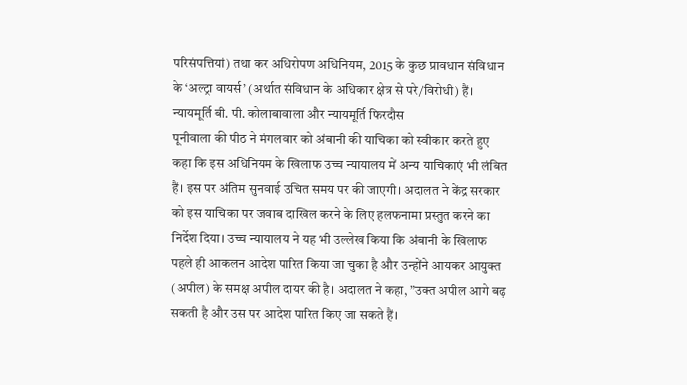परिसंपत्तियां) तथा कर अधिरोपण अधिनियम, 2015 के कुछ प्रावधान संविधान के ‘अल्ट्रा वायर्स’ (अर्थात संविधान के अधिकार क्षेत्र से परे/विरोधी) हैं। न्यायमूर्ति बी. पी. कोलाबावाला और न्यायमूर्ति फिरदौस
पूनीवाला की पीठ ने मंगलवार को अंबानी की याचिका को स्वीकार करते हुए कहा कि इस अधिनियम के खिलाफ उच्च न्यायालय में अन्य याचिकाएं भी लंबित हैं। इस पर अंतिम सुनवाई उचित समय पर की जाएगी। अदालत ने केंद्र सरकार को इस याचिका पर जवाब दाखिल करने के लिए हलफनामा प्रस्तुत करने का निर्देश दिया। उच्च न्यायालय ने यह भी उल्लेख किया कि अंबानी के खिलाफ पहले ही आकलन आदेश पारित किया जा चुका है और उन्होंने आयकर आयुक्त (अपील) के समक्ष अपील दायर की है। अदालत ने कहा, ”उक्त अपील आगे बढ़ सकती है और उस पर आदेश पारित किए जा सकते हैं।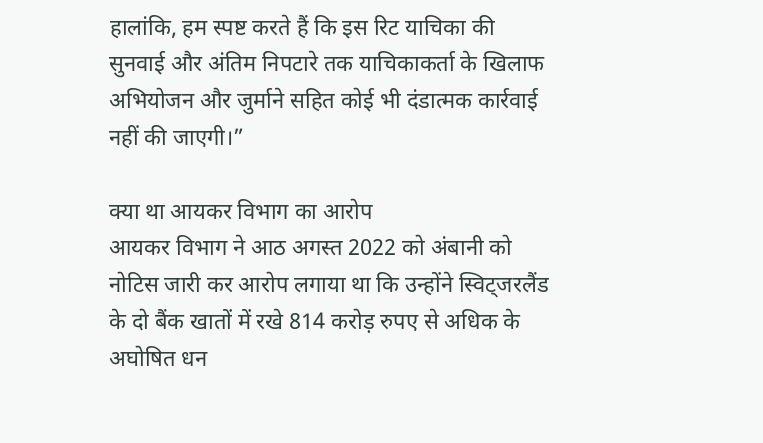हालांकि, हम स्पष्ट करते हैं कि इस रिट याचिका की सुनवाई और अंतिम निपटारे तक याचिकाकर्ता के खिलाफ अभियोजन और जुर्माने सहित कोई भी दंडात्मक कार्रवाई नहीं की जाएगी।”

क्या था आयकर विभाग का आरोप
आयकर विभाग ने आठ अगस्त 2022 को अंबानी को नोटिस जारी कर आरोप लगाया था कि उन्होंने स्विट्जरलैंड के दो बैंक खातों में रखे 814 करोड़ रुपए से अधिक के अघोषित धन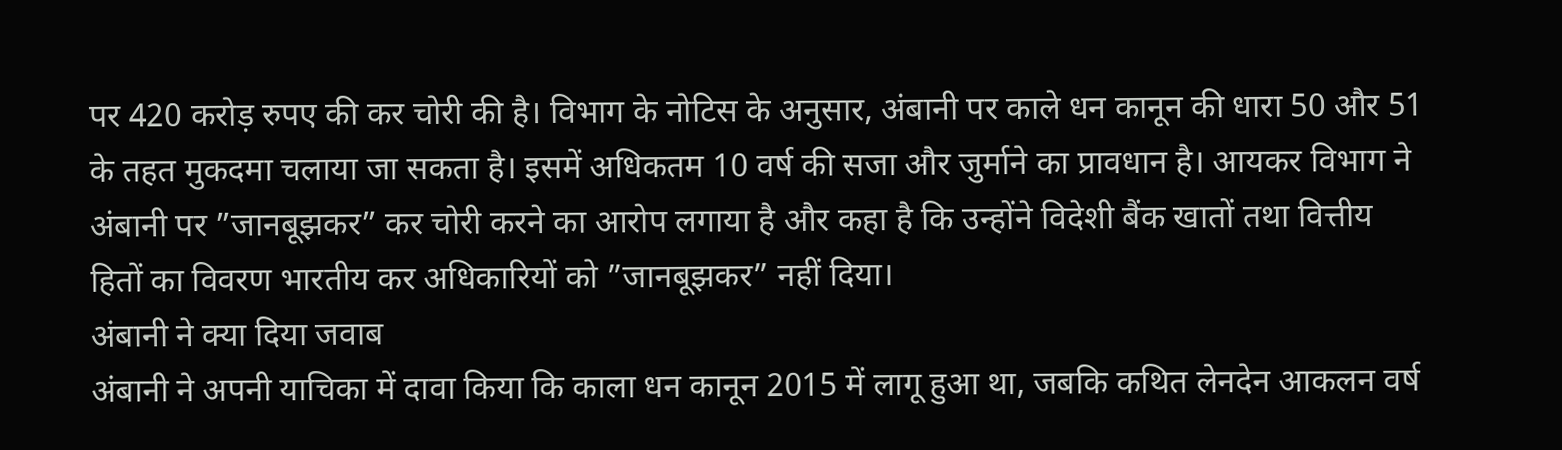पर 420 करोड़ रुपए की कर चोरी की है। विभाग के नोटिस के अनुसार, अंबानी पर काले धन कानून की धारा 50 और 51 के तहत मुकदमा चलाया जा सकता है। इसमें अधिकतम 10 वर्ष की सजा और जुर्माने का प्रावधान है। आयकर विभाग ने अंबानी पर ”जानबूझकर” कर चोरी करने का आरोप लगाया है और कहा है कि उन्होंने विदेशी बैंक खातों तथा वित्तीय हितों का विवरण भारतीय कर अधिकारियों को ”जानबूझकर” नहीं दिया।
अंबानी ने क्या दिया जवाब
अंबानी ने अपनी याचिका में दावा किया कि काला धन कानून 2015 में लागू हुआ था, जबकि कथित लेनदेन आकलन वर्ष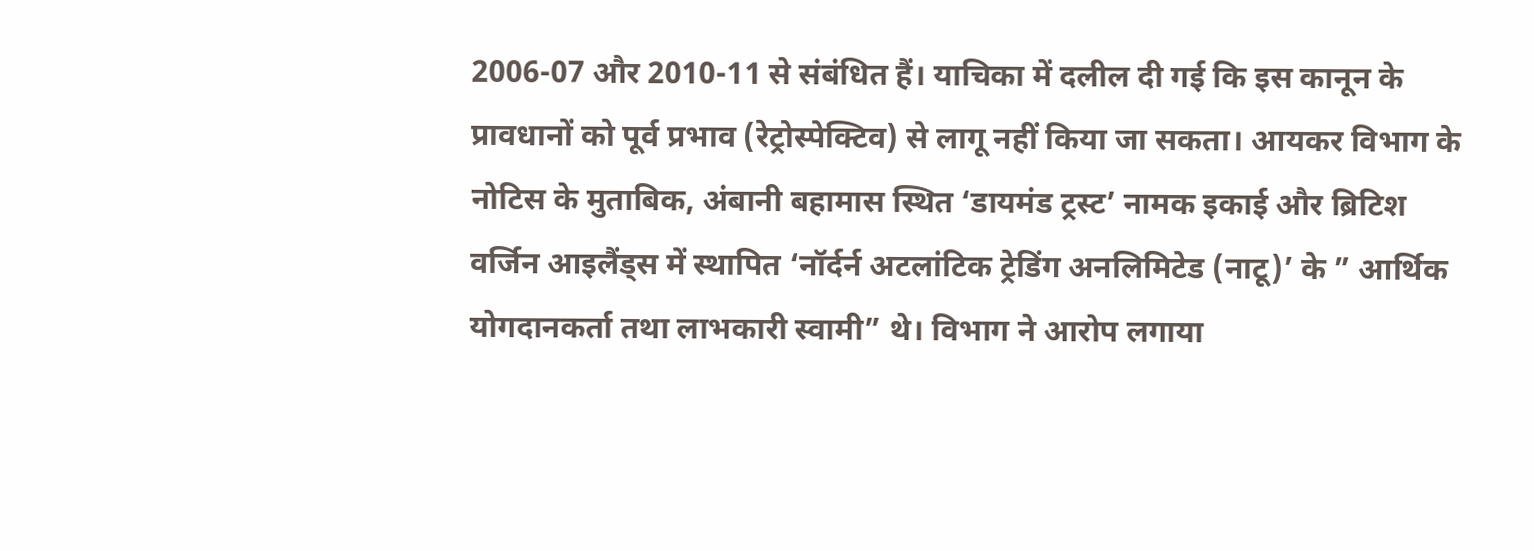2006-07 और 2010-11 से संबंधित हैं। याचिका में दलील दी गई कि इस कानून के प्रावधानों को पूर्व प्रभाव (रेट्रोस्पेक्टिव) से लागू नहीं किया जा सकता। आयकर विभाग के नोटिस के मुताबिक, अंबानी बहामास स्थित ‘डायमंड ट्रस्ट’ नामक इकाई और ब्रिटिश वर्जिन आइलैंड्स में स्थापित ‘नॉर्दर्न अटलांटिक ट्रेडिंग अनलिमिटेड (नाटू)’ के ” आर्थिक योगदानकर्ता तथा लाभकारी स्वामी” थे। विभाग ने आरोप लगाया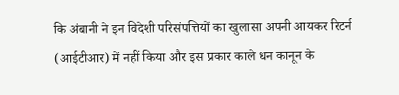कि अंबानी ने इन विदेशी परिसंपत्तियों का खुलासा अपनी आयकर रिटर्न (आईटीआर) में नहीं किया और इस प्रकार काले धन कानून के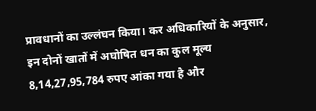प्रावधानों का उल्लंघन किया। कर अधिकारियों के अनुसार, इन दोनों खातों में अघोषित धन का कुल मूल्य 8,14,27,95,784 रुपए आंका गया है और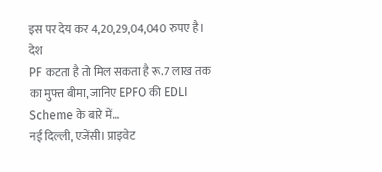इस पर देय कर 4,20,29,04,040 रुपए है।
देश
PF कटता है तो मिल सकता है रू.7 लाख तक का मुफ्त बीमा, जानिए EPFO की EDLI Scheme के बारे में…
नई दिल्ली, एजेंसी। प्राइवेट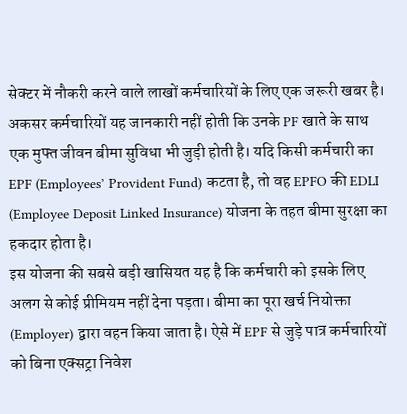सेक्टर में नौकरी करने वाले लाखों कर्मचारियों के लिए एक जरूरी खबर है। अकसर कर्मचारियों यह जानकारी नहीं होती कि उनके PF खाते के साथ एक मुफ्त जीवन बीमा सुविधा भी जुड़ी होती है। यदि किसी कर्मचारी का EPF (Employees’ Provident Fund) कटता है, तो वह EPFO की EDLI (Employee Deposit Linked Insurance) योजना के तहत बीमा सुरक्षा का हकदार होता है।
इस योजना की सबसे बड़ी खासियत यह है कि कर्मचारी को इसके लिए अलग से कोई प्रीमियम नहीं देना पड़ता। बीमा का पूरा खर्च नियोक्ता (Employer) द्वारा वहन किया जाता है। ऐसे में EPF से जुड़े पात्र कर्मचारियों को बिना एक्सट्रा निवेश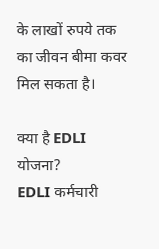के लाखों रुपये तक का जीवन बीमा कवर मिल सकता है।

क्या है EDLI योजना?
EDLI कर्मचारी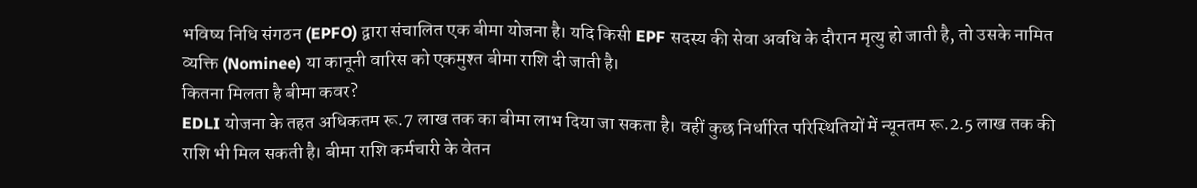भविष्य निधि संगठन (EPFO) द्वारा संचालित एक बीमा योजना है। यदि किसी EPF सदस्य की सेवा अवधि के दौरान मृत्यु हो जाती है, तो उसके नामित व्यक्ति (Nominee) या कानूनी वारिस को एकमुश्त बीमा राशि दी जाती है।
कितना मिलता है बीमा कवर?
EDLI योजना के तहत अधिकतम रू.7 लाख तक का बीमा लाभ दिया जा सकता है। वहीं कुछ निर्धारित परिस्थितियों में न्यूनतम रू.2.5 लाख तक की राशि भी मिल सकती है। बीमा राशि कर्मचारी के वेतन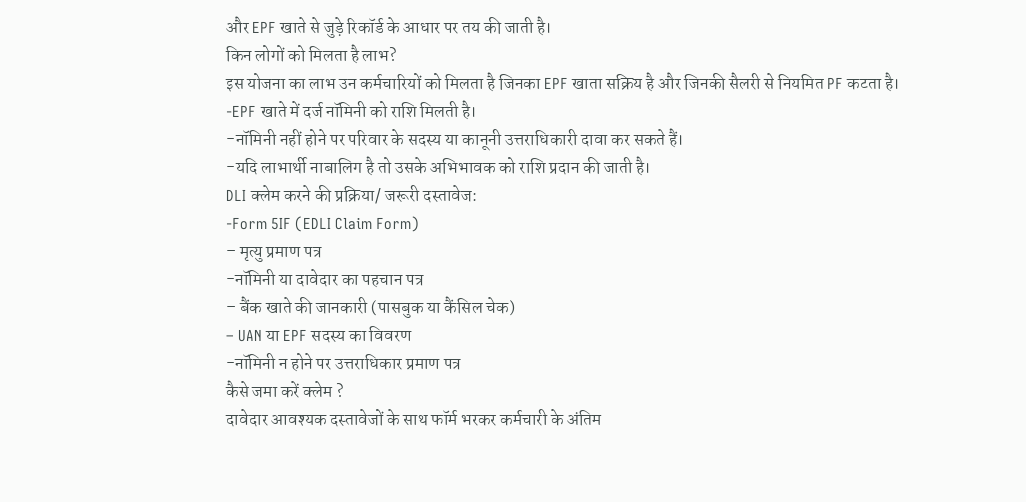और EPF खाते से जुड़े रिकॉर्ड के आधार पर तय की जाती है।
किन लोगों को मिलता है लाभ?
इस योजना का लाभ उन कर्मचारियों को मिलता है जिनका EPF खाता सक्रिय है और जिनकी सैलरी से नियमित PF कटता है।
-EPF खाते में दर्ज नॉमिनी को राशि मिलती है।
-नॉमिनी नहीं होने पर परिवार के सदस्य या कानूनी उत्तराधिकारी दावा कर सकते हैं।
-यदि लाभार्थी नाबालिग है तो उसके अभिभावक को राशि प्रदान की जाती है।
DLI क्लेम करने की प्रक्रिया/ जरूरी दस्तावेज:
-Form 5IF (EDLI Claim Form)
– मृत्यु प्रमाण पत्र
-नॉमिनी या दावेदार का पहचान पत्र
– बैंक खाते की जानकारी (पासबुक या कैंसिल चेक)
– UAN या EPF सदस्य का विवरण
-नॉमिनी न होने पर उत्तराधिकार प्रमाण पत्र
कैसे जमा करें क्लेम ?
दावेदार आवश्यक दस्तावेजों के साथ फॉर्म भरकर कर्मचारी के अंतिम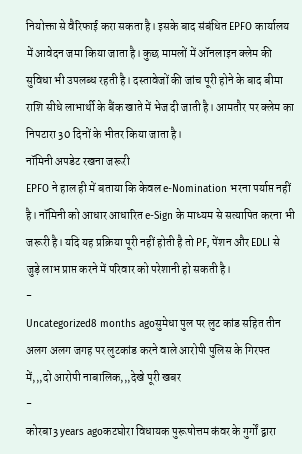नियोक्ता से वैरिफाई करा सकता है। इसके बाद संबंधित EPFO कार्यालय में आवेदन जमा किया जाता है। कुछ मामलों में ऑनलाइन क्लेम की सुविधा भी उपलब्ध रहती है। दस्तावेजों की जांच पूरी होने के बाद बीमा राशि सीधे लाभार्थी के बैंक खाते में भेज दी जाती है। आमतौर पर क्लेम का निपटारा 30 दिनों के भीतर किया जाता है।
नॉमिनी अपडेट रखना जरूरी
EPFO ने हाल ही में बताया कि केवल e-Nomination भरना पर्याप्त नहीं है। नॉमिनी को आधार आधारित e-Sign के माध्यम से सत्यापित करना भी जरूरी है। यदि यह प्रक्रिया पूरी नहीं होती है तो PF, पेंशन और EDLI से जुड़े लाभ प्राप्त करने में परिवार को परेशानी हो सकती है।
-
Uncategorized8 months agoसुमेधा पुल पर लुट कांड सहित तीन अलग अलग जगह पर लुटकांड करने वाले आरोपी पुलिस के गिरफ्त में,,,दो आरोपी नाबालिक,,,देखे पूरी खबर
-
कोरबा3 years agoकटघोरा विधायक पुरूषोत्तम कंवर के गुर्गों द्वारा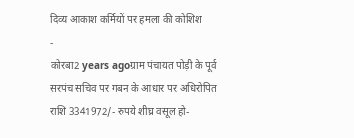दिव्य आकाश कर्मियों पर हमला की कोशिश
-
कोरबा2 years agoग्राम पंचायत पोड़ी के पूर्व सरपंच सचिव पर गबन के आधार पर अधिरोपित राशि 3341972/- रुपये शीघ्र वसूल हो-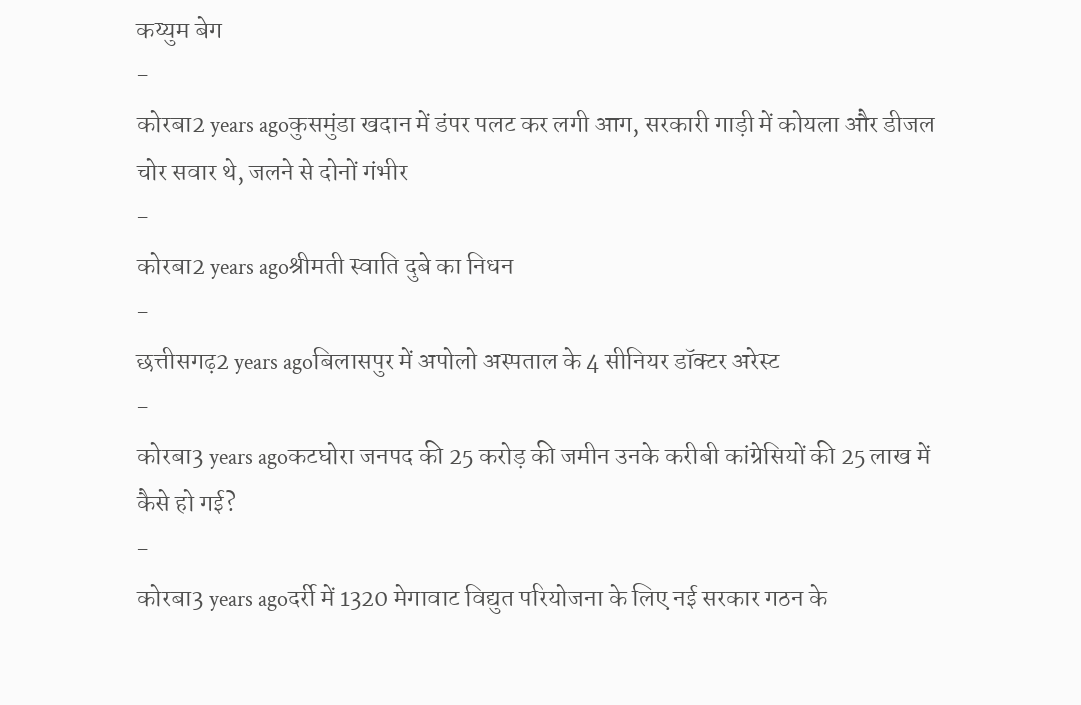कय्युम बेग
-
कोरबा2 years agoकुसमुंडा खदान में डंपर पलट कर लगी आग, सरकारी गाड़ी में कोयला और डीजल चोर सवार थे, जलने से दोनों गंभीर
-
कोरबा2 years agoश्रीमती स्वाति दुबे का निधन
-
छत्तीसगढ़2 years agoबिलासपुर में अपोलो अस्पताल के 4 सीनियर डॉक्टर अरेस्ट
-
कोरबा3 years agoकटघोरा जनपद की 25 करोड़ की जमीन उनके करीबी कांग्रेसियों की 25 लाख में कैसे हो गई?
-
कोरबा3 years agoदर्री में 1320 मेगावाट विद्युत परियोजना के लिए नई सरकार गठन के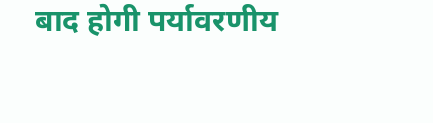बाद होगी पर्यावरणीय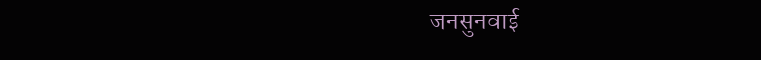जनसुनवाई